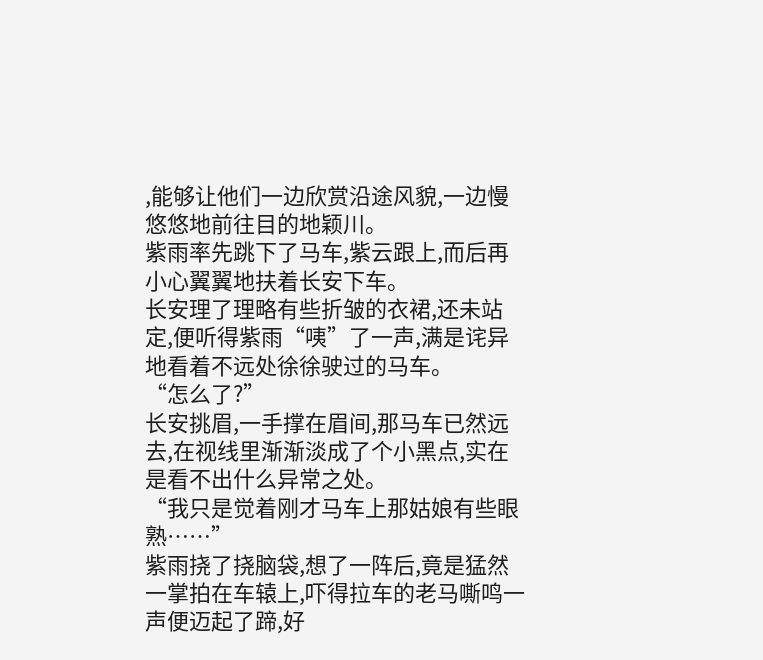,能够让他们一边欣赏沿途风貌,一边慢悠悠地前往目的地颖川。
紫雨率先跳下了马车,紫云跟上,而后再小心翼翼地扶着长安下车。
长安理了理略有些折皱的衣裙,还未站定,便听得紫雨“咦”了一声,满是诧异地看着不远处徐徐驶过的马车。
“怎么了?”
长安挑眉,一手撑在眉间,那马车已然远去,在视线里渐渐淡成了个小黑点,实在是看不出什么异常之处。
“我只是觉着刚才马车上那姑娘有些眼熟……”
紫雨挠了挠脑袋,想了一阵后,竟是猛然一掌拍在车辕上,吓得拉车的老马嘶鸣一声便迈起了蹄,好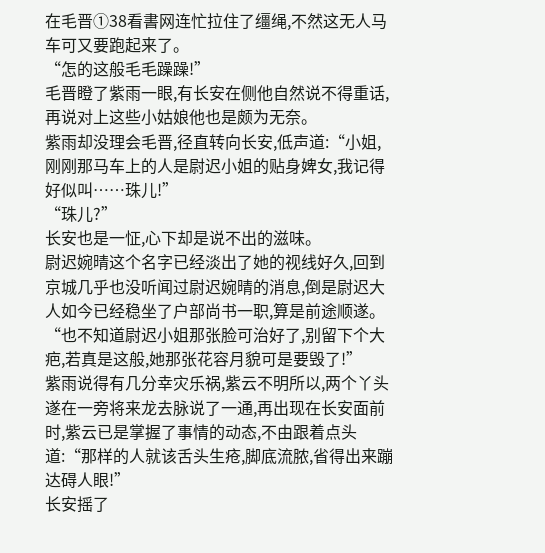在毛晋①38看書网连忙拉住了缰绳,不然这无人马车可又要跑起来了。
“怎的这般毛毛躁躁!”
毛晋瞪了紫雨一眼,有长安在侧他自然说不得重话,再说对上这些小姑娘他也是颇为无奈。
紫雨却没理会毛晋,径直转向长安,低声道:“小姐,刚刚那马车上的人是尉迟小姐的贴身婢女,我记得好似叫……珠儿!”
“珠儿?”
长安也是一怔,心下却是说不出的滋味。
尉迟婉晴这个名字已经淡出了她的视线好久,回到京城几乎也没听闻过尉迟婉晴的消息,倒是尉迟大人如今已经稳坐了户部尚书一职,算是前途顺遂。
“也不知道尉迟小姐那张脸可治好了,别留下个大疤,若真是这般,她那张花容月貌可是要毁了!”
紫雨说得有几分幸灾乐祸,紫云不明所以,两个丫头遂在一旁将来龙去脉说了一通,再出现在长安面前时,紫云已是掌握了事情的动态,不由跟着点头道:“那样的人就该舌头生疮,脚底流脓,省得出来蹦达碍人眼!”
长安摇了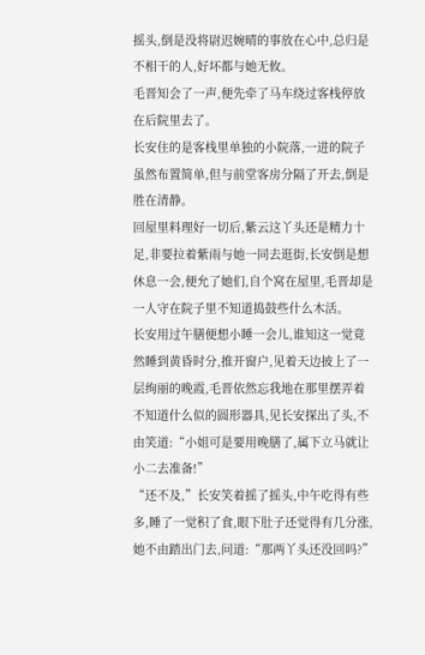摇头,倒是没将尉迟婉晴的事放在心中,总归是不相干的人,好坏都与她无攸。
毛晋知会了一声,便先牵了马车绕过客栈停放在后院里去了。
长安住的是客栈里单独的小院落,一进的院子虽然布置简单,但与前堂客房分隔了开去,倒是胜在清静。
回屋里料理好一切后,紫云这丫头还是精力十足,非要拉着紫雨与她一同去逛街,长安倒是想休息一会,便允了她们,自个窝在屋里,毛晋却是一人守在院子里不知道捣鼓些什么木活。
长安用过午膳便想小睡一会儿,谁知这一觉竟然睡到黄昏时分,推开窗户,见着天边披上了一层绚丽的晚霞,毛晋依然忘我地在那里摆弄着不知道什么似的圆形器具,见长安探出了头,不由笑道:“小姐可是要用晚膳了,属下立马就让小二去准备!”
“还不及,”长安笑着摇了摇头,中午吃得有些多,睡了一觉积了食,眼下肚子还觉得有几分涨,她不由踏出门去,问道:“那两丫头还没回吗?”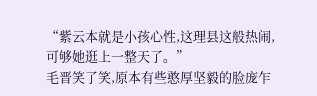“紫云本就是小孩心性,这理县这般热闹,可够她逛上一整天了。”
毛晋笑了笑,原本有些憨厚坚毅的脸庞乍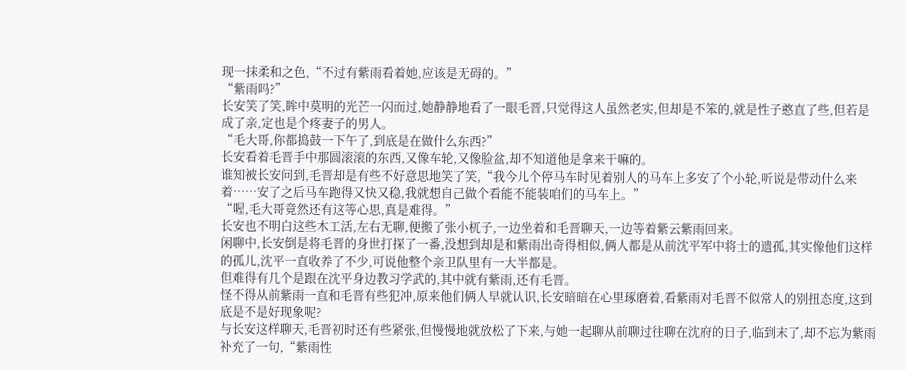现一抹柔和之色,“不过有紫雨看着她,应该是无碍的。”
“紫雨吗?”
长安笑了笑,眸中莫明的光芒一闪而过,她静静地看了一眼毛晋,只觉得这人虽然老实,但却是不笨的,就是性子憨直了些,但若是成了亲,定也是个疼妻子的男人。
“毛大哥,你都捣鼓一下午了,到底是在做什么东西?”
长安看着毛晋手中那圆滚滚的东西,又像车轮,又像脸盆,却不知道他是拿来干嘛的。
谁知被长安问到,毛晋却是有些不好意思地笑了笑,“我今儿个停马车时见着别人的马车上多安了个小轮,听说是带动什么来着……安了之后马车跑得又快又稳,我就想自己做个看能不能装咱们的马车上。”
“喔,毛大哥竟然还有这等心思,真是难得。”
长安也不明白这些木工活,左右无聊,便搬了张小杌子,一边坐着和毛晋聊天,一边等着紫云紫雨回来。
闲聊中,长安倒是将毛晋的身世打探了一番,没想到却是和紫雨出奇得相似,俩人都是从前沈平军中将士的遗孤,其实像他们这样的孤儿,沈平一直收养了不少,可说他整个亲卫队里有一大半都是。
但难得有几个是跟在沈平身边教习学武的,其中就有紫雨,还有毛晋。
怪不得从前紫雨一直和毛晋有些犯冲,原来他们俩人早就认识,长安暗暗在心里琢磨着,看紫雨对毛晋不似常人的别扭态度,这到底是不是好现象呢?
与长安这样聊天,毛晋初时还有些紧张,但慢慢地就放松了下来,与她一起聊从前聊过往聊在沈府的日子,临到末了,却不忘为紫雨补充了一句,“紫雨性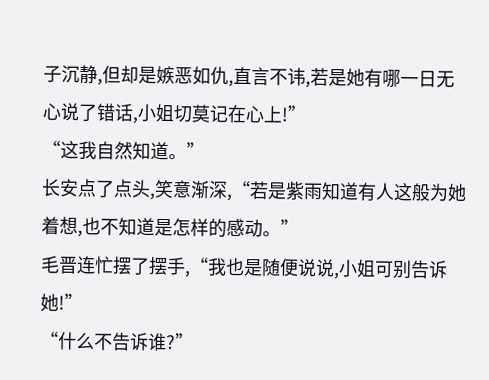子沉静,但却是嫉恶如仇,直言不讳,若是她有哪一日无心说了错话,小姐切莫记在心上!”
“这我自然知道。”
长安点了点头,笑意渐深,“若是紫雨知道有人这般为她着想,也不知道是怎样的感动。”
毛晋连忙摆了摆手,“我也是随便说说,小姐可别告诉她!”
“什么不告诉谁?”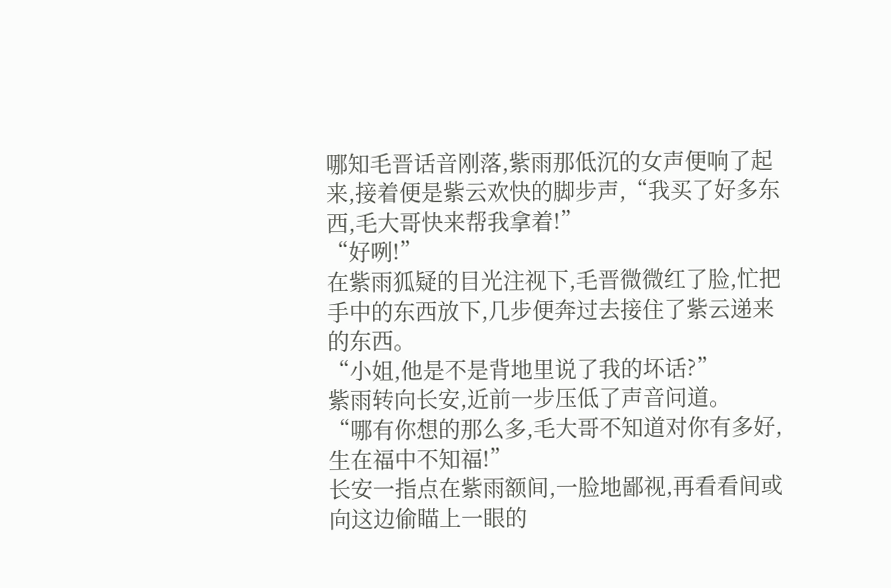哪知毛晋话音刚落,紫雨那低沉的女声便响了起来,接着便是紫云欢快的脚步声,“我买了好多东西,毛大哥快来帮我拿着!”
“好咧!”
在紫雨狐疑的目光注视下,毛晋微微红了脸,忙把手中的东西放下,几步便奔过去接住了紫云递来的东西。
“小姐,他是不是背地里说了我的坏话?”
紫雨转向长安,近前一步压低了声音问道。
“哪有你想的那么多,毛大哥不知道对你有多好,生在福中不知福!”
长安一指点在紫雨额间,一脸地鄙视,再看看间或向这边偷瞄上一眼的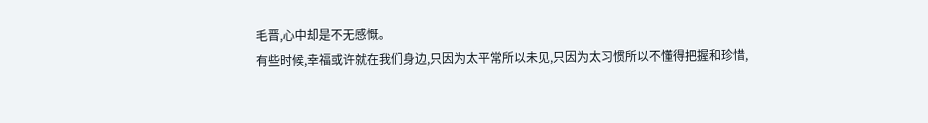毛晋,心中却是不无感慨。
有些时候,幸福或许就在我们身边,只因为太平常所以未见,只因为太习惯所以不懂得把握和珍惜,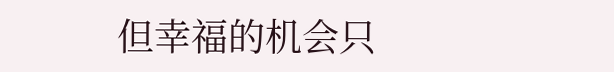但幸福的机会只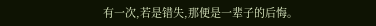有一次,若是错失,那便是一辈子的后悔。